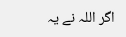اگر اللہ نے یہ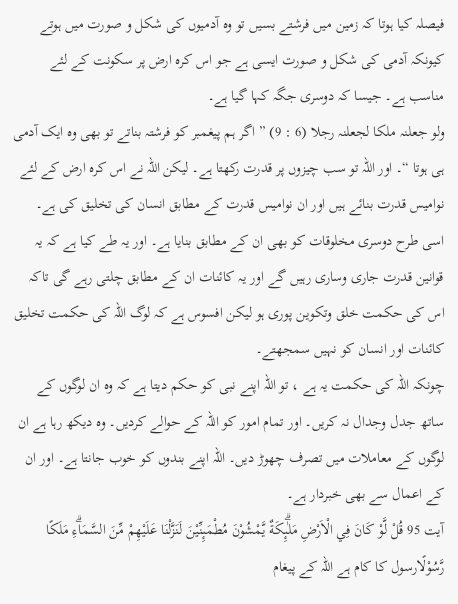فیصلہ کیا ہوتا کہ زمین میں فرشتے بسیں تو وہ آدمیوں کی شکل و صورت میں ہوتے کیونکہ آدمی کی شکل و صورت ایسی ہے جو اس کرہ ارض پر سکونت کے لئے مناسب ہے۔ جیسا کہ دوسری جگہ کہا گیا ہے۔
ولو جعلنہ ملکا لجعلنہ رجلا (6 : 9) ” اگر ہم پیغمبر کو فرشتہ بناتے تو بھی وہ ایک آدمی ہی ہوتا “۔ اور اللہ تو سب چیزوں پر قدرت رکھتا ہے۔ لیکن اللہ نے اس کرہ ارض کے لئے نوامیس قدرت بنائے ہیں اور ان نوامیس قدرت کے مطابق انسان کی تخلیق کی ہے۔ اسی طرح دوسری مخلوقات کو بھی ان کے مطابق بنایا ہے۔ اور یہ طے کیا ہے کہ یہ قوانین قدرت جاری وساری رہیں گے اور یہ کائنات ان کے مطابق چلتی رہے گی تاکہ اس کی حکمت خلق وتکوین پوری ہو لیکن افسوس ہے کہ لوگ اللہ کی حکمت تخلیق کائنات اور انسان کو نہیں سمجھتے۔
چونکہ اللہ کی حکمت یہ ہے ، تو اللہ اپنے نبی کو حکم دیتا ہے کہ وہ ان لوگوں کے ساتھ جدل وجدال نہ کریں۔ اور تمام امور کو اللہ کے حوالے کردیں۔ وہ دیکھ رہا ہے ان لوگوں کے معاملات میں تصرف چھوڑ دیں۔ اللہ اپنے بندوں کو خوب جانتا ہے۔ اور ان کے اعمال سے بھی خبردار ہے۔
آیت 95 قُلْ لَّوْ كَانَ فِي الْاَرْضِ مَلٰۗىِٕكَةٌ يَّمْشُوْنَ مُطْمَىِٕنِّيْنَ لَنَزَّلْنَا عَلَيْهِمْ مِّنَ السَّمَاۗءِ مَلَكًا رَّسُوْلًارسول کا کام ہے اللہ کے پیغام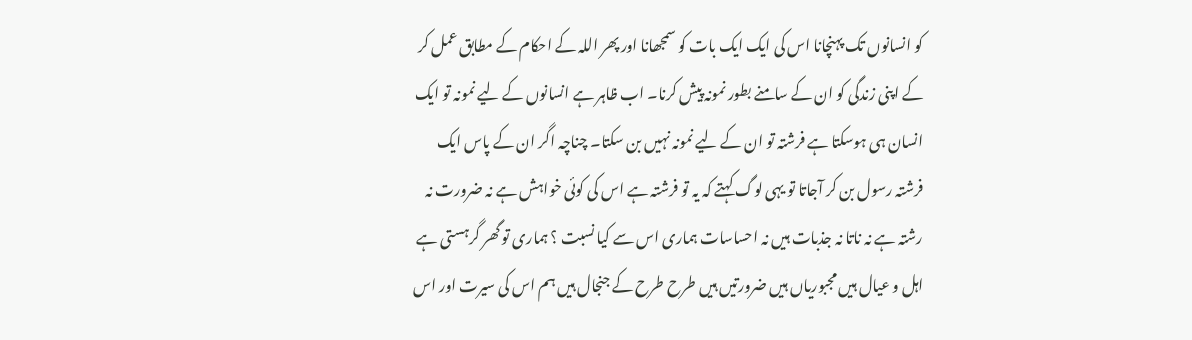کو انسانوں تک پہنچانا اس کی ایک ایک بات کو سمجھانا اور پھر اللہ کے احکام کے مطابق عمل کر کے اپنی زندگی کو ان کے سامنے بطور نمونہ پیش کرنا۔ اب ظاہر ہے انسانوں کے لیے نمونہ تو ایک انسان ہی ہوسکتا ہے فرشتہ تو ان کے لیے نمونہ نہیں بن سکتا۔ چناچہ اگر ان کے پاس ایک فرشتہ رسول بن کر آجاتا تو یہی لوگ کہتے کہ یہ تو فرشتہ ہے اس کی کوئی خواہش ہے نہ ضرورت نہ رشتہ ہے نہ ناتا نہ جذبات ہیں نہ احساسات ہماری اس سے کیا نسبت ؟ ہماری تو گھر گرہستی ہے اہل و عیال ہیں مجبوریاں ہیں ضرورتیں ہیں طرح طرح کے جنجال ہیں ہم اس کی سیرت اور اس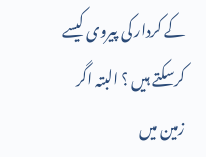کے کردار کی پیروی کیسے کرسکتے ہیں ؟ البتہ اگر زمین میں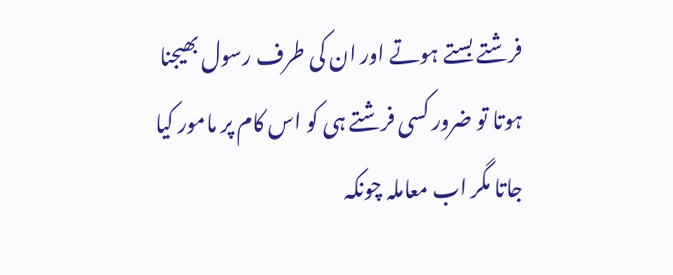فرشتے بستے ہوتے اور ان کی طرف رسول بھیجنا ہوتا تو ضرور کسی فرشتے ہی کو اس کام پر مامور کیا جاتا مگر اب معاملہ چونکہ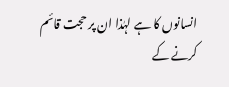انسانوں کا ہے لہٰذا ان پر حجت قائم کرنے کے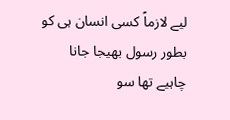لیے لازماً کسی انسان ہی کو بطور رسول بھیجا جانا چاہیے تھا سو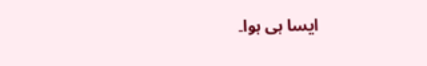ایسا ہی ہوا۔